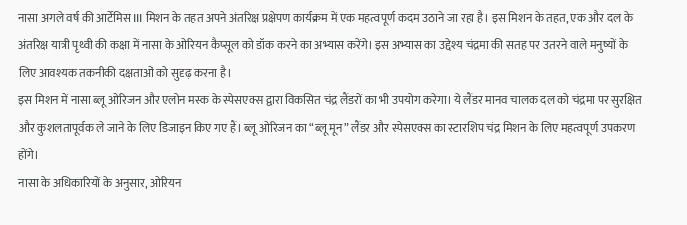नासा अगले वर्ष की आर्टेमिस III मिशन के तहत अपने अंतरिक्ष प्रक्षेपण कार्यक्रम में एक महत्वपूर्ण कदम उठाने जा रहा है। इस मिशन के तहत, एक और दल के अंतरिक्ष यात्री पृथ्वी की कक्षा में नासा के ओरियन कैप्सूल को डॉक करने का अभ्यास करेंगे। इस अभ्यास का उद्देश्य चंद्रमा की सतह पर उतरने वाले मनुष्यों के लिए आवश्यक तकनीकी दक्षताओं को सुदृढ़ करना है।
इस मिशन में नासा ब्लू ओरिजन और एलोन मस्क के स्पेसएक्स द्वारा विकसित चंद्र लैंडरों का भी उपयोग करेगा। ये लैंडर मानव चालक दल को चंद्रमा पर सुरक्षित और कुशलतापूर्वक ले जाने के लिए डिजाइन किए गए हैं। ब्लू ओरिजन का “ब्लू मून” लैंडर और स्पेसएक्स का स्टारशिप चंद्र मिशन के लिए महत्वपूर्ण उपकरण होंगे।
नासा के अधिकारियों के अनुसार, ओरियन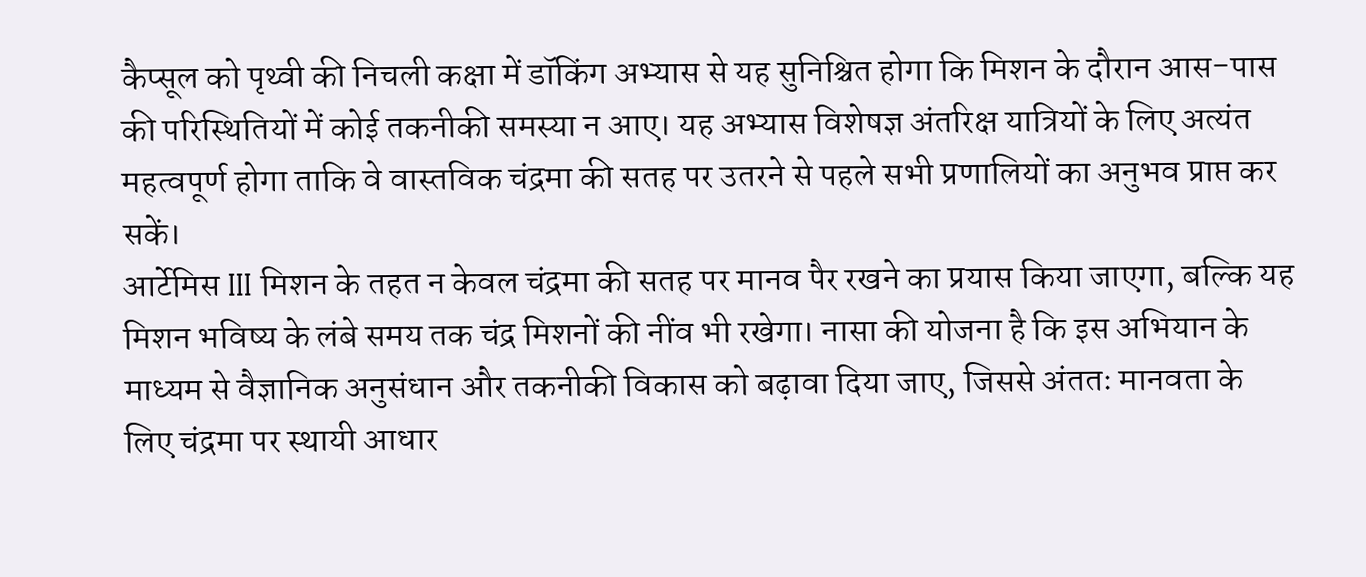कैप्सूल को पृथ्वी की निचली कक्षा में डॉकिंग अभ्यास से यह सुनिश्चित होगा कि मिशन के दौरान आस-पास की परिस्थितियों में कोई तकनीकी समस्या न आए। यह अभ्यास विशेषज्ञ अंतरिक्ष यात्रियों के लिए अत्यंत महत्वपूर्ण होगा ताकि वे वास्तविक चंद्रमा की सतह पर उतरने से पहले सभी प्रणालियों का अनुभव प्राप्त कर सकें।
आर्टेमिस III मिशन के तहत न केवल चंद्रमा की सतह पर मानव पैर रखने का प्रयास किया जाएगा, बल्कि यह मिशन भविष्य के लंबे समय तक चंद्र मिशनों की नींव भी रखेगा। नासा की योजना है कि इस अभियान के माध्यम से वैज्ञानिक अनुसंधान और तकनीकी विकास को बढ़ावा दिया जाए, जिससे अंततः मानवता के लिए चंद्रमा पर स्थायी आधार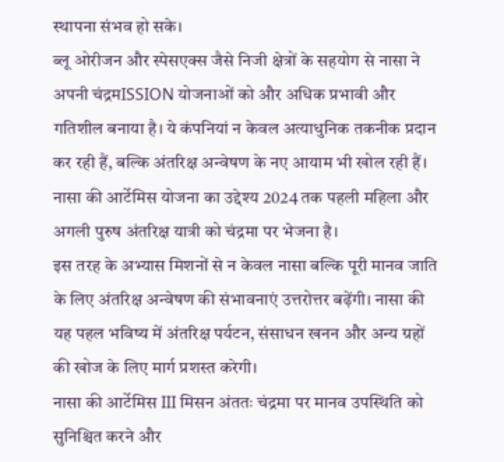स्थापना संभव हो सके।
ब्लू ओरीजन और स्पेसएक्स जैसे निजी क्षेत्रों के सहयोग से नासा ने अपनी चंद्रमISSION योजनाओं को और अधिक प्रभावी और गतिशील बनाया है। ये कंपनियां न केवल अत्याधुनिक तकनीक प्रदान कर रही हैं, बल्कि अंतरिक्ष अन्वेषण के नए आयाम भी खोल रही हैं। नासा की आर्टेमिस योजना का उद्देश्य 2024 तक पहली महिला और अगली पुरुष अंतरिक्ष यात्री को चंद्रमा पर भेजना है।
इस तरह के अभ्यास मिशनों से न केवल नासा बल्कि पूरी मानव जाति के लिए अंतरिक्ष अन्वेषण की संभावनाएं उत्तरोत्तर बढ़ेंगी। नासा की यह पहल भविष्य में अंतरिक्ष पर्यटन, संसाधन खनन और अन्य ग्रहों की खोज के लिए मार्ग प्रशस्त करेगी।
नासा की आर्टेमिस III मिसन अंततः चंद्रमा पर मानव उपस्थिति को सुनिश्चित करने और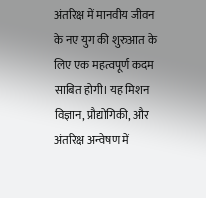अंतरिक्ष में मानवीय जीवन के नए युग की शुरुआत के लिए एक महत्वपूर्ण कदम साबित होगी। यह मिशन विज्ञान, प्रौद्योगिकी, और अंतरिक्ष अन्वेषण में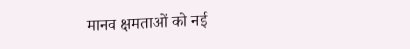मानव क्षमताओं को नई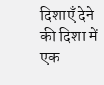दिशाएँ देने की दिशा में एक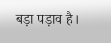बड़ा पड़ाव है।